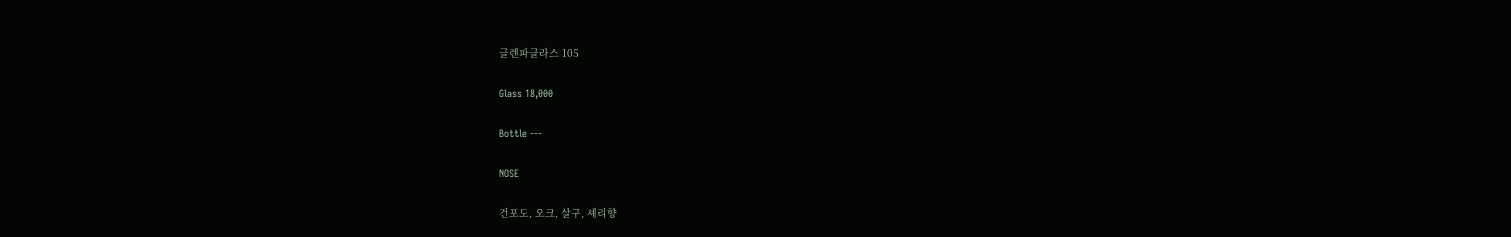글렌파클라스 105

Glass 18,000

Bottle ---

NOSE

건포도, 오크, 살구, 셰리향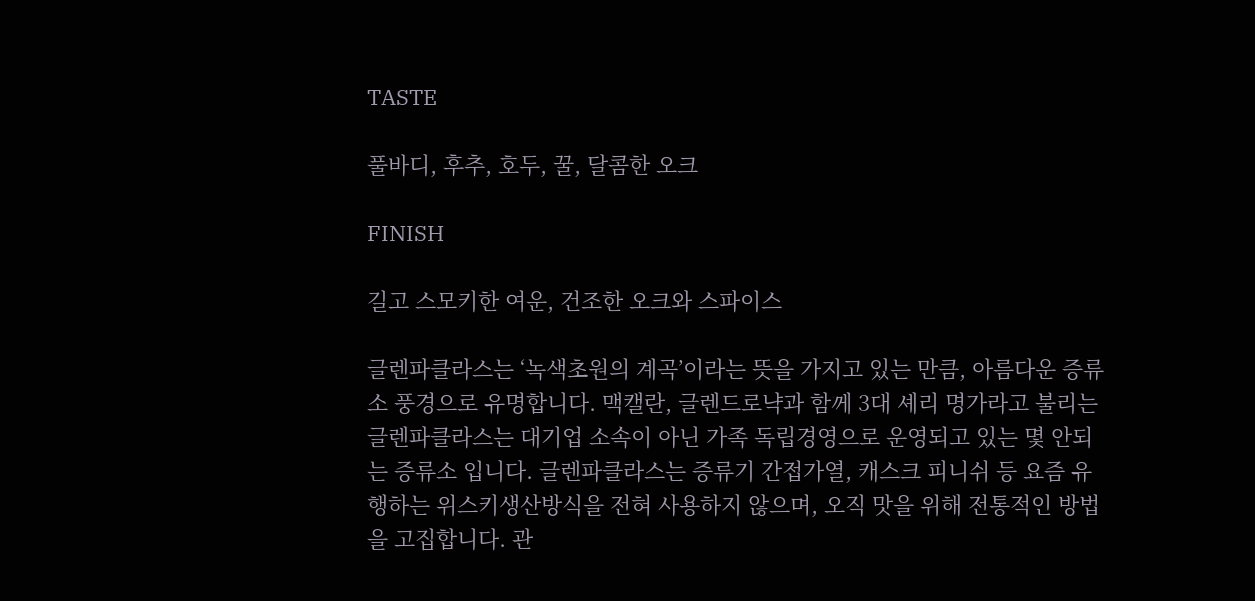TASTE

풀바디, 후추, 호두, 꿀, 달콤한 오크

FINISH

길고 스모키한 여운, 건조한 오크와 스파이스

글렌파클라스는 ‘녹색초원의 계곡’이라는 뜻을 가지고 있는 만큼, 아름다운 증류소 풍경으로 유명합니다. 맥캘란, 글렌드로냑과 함께 3대 셰리 명가라고 불리는 글렌파클라스는 대기업 소속이 아닌 가족 독립경영으로 운영되고 있는 몇 안되는 증류소 입니다. 글렌파클라스는 증류기 간접가열, 캐스크 피니쉬 등 요즘 유행하는 위스키생산방식을 전혀 사용하지 않으며, 오직 맛을 위해 전통적인 방법을 고집합니다. 관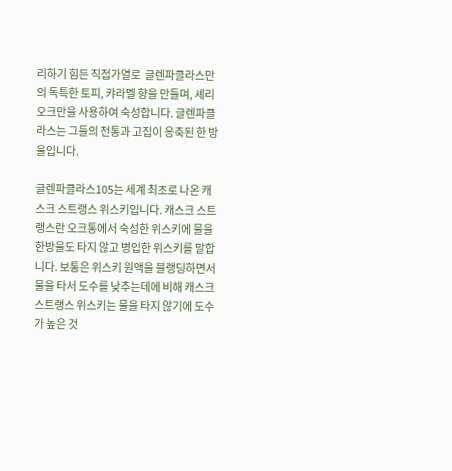리하기 힘든 직접가열로  글렌파클라스만의 독특한 토피, 캬라멜 향을 만들며, 셰리오크만을 사용하여 숙성합니다. 글렌파클라스는 그들의 전통과 고집이 응축된 한 방울입니다.

글렌파클라스105는 세계 최초로 나온 캐스크 스트랭스 위스키입니다. 캐스크 스트랭스란 오크통에서 숙성한 위스키에 물을 한방울도 타지 않고 병입한 위스키를 말합니다. 보통은 위스키 원액을 블랭딩하면서 물을 타서 도수를 낮추는데에 비해 캐스크스트랭스 위스키는 물을 타지 않기에 도수가 높은 것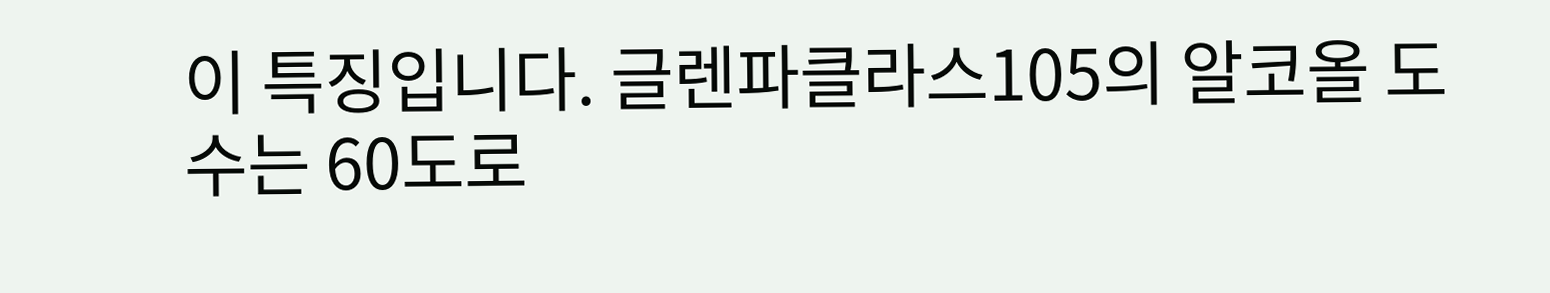이 특징입니다. 글렌파클라스105의 알코올 도수는 60도로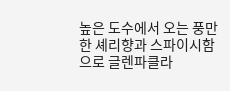높은 도수에서 오는 풍만한 셰리향과 스파이시함으로 글렌파클라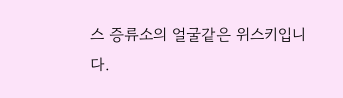스 증류소의 얼굴같은 위스키입니다.